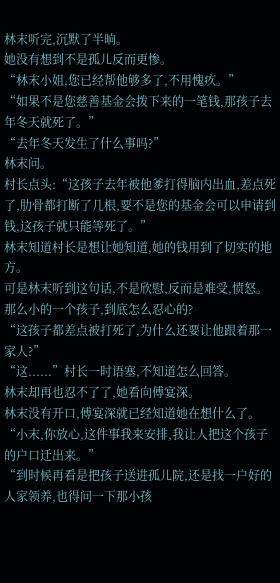林末听完,沉默了半晌。
她没有想到不是孤儿反而更惨。
“林末小姐,您已经帮他够多了,不用愧疚。”
“如果不是您慈善基金会拨下来的一笔钱,那孩子去年冬天就死了。”
“去年冬天发生了什么事吗?”
林末问。
村长点头:“这孩子去年被他爹打得脑内出血,差点死了,肋骨都打断了几根,要不是您的基金会可以申请到钱,这孩子就只能等死了。”
林末知道村长是想让她知道,她的钱用到了切实的地方。
可是林末听到这句话,不是欣慰,反而是难受,愤怒。
那么小的一个孩子,到底怎么忍心的?
“这孩子都差点被打死了,为什么还要让他跟着那一家人?”
“这......”村长一时语塞,不知道怎么回答。
林末却再也忍不了了,她看向傅宴深。
林末没有开口,傅宴深就已经知道她在想什么了。
“小末,你放心,这件事我来安排,我让人把这个孩子的户口迁出来。”
“到时候再看是把孩子送进孤儿院,还是找一户好的人家领养,也得问一下那小孩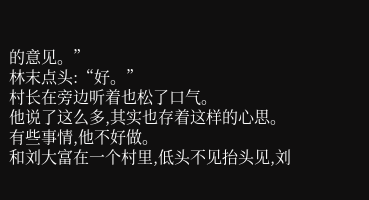的意见。”
林末点头:“好。”
村长在旁边听着也松了口气。
他说了这么多,其实也存着这样的心思。
有些事情,他不好做。
和刘大富在一个村里,低头不见抬头见,刘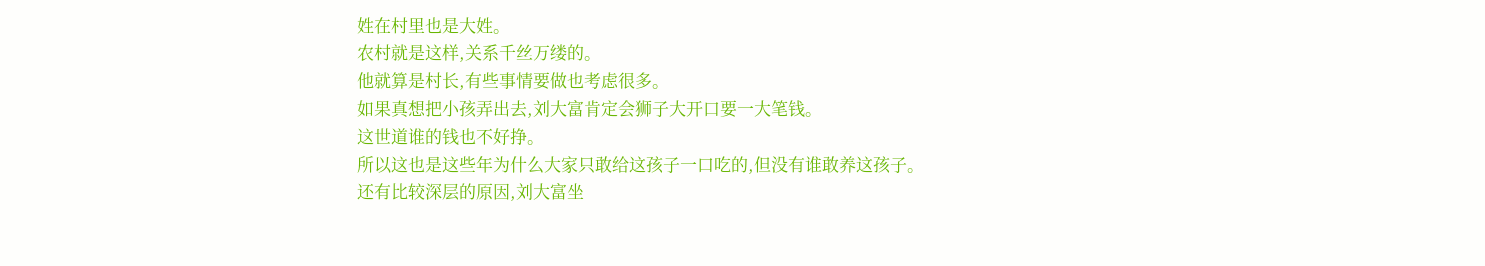姓在村里也是大姓。
农村就是这样,关系千丝万缕的。
他就算是村长,有些事情要做也考虑很多。
如果真想把小孩弄出去,刘大富肯定会狮子大开口要一大笔钱。
这世道谁的钱也不好挣。
所以这也是这些年为什么大家只敢给这孩子一口吃的,但没有谁敢养这孩子。
还有比较深层的原因,刘大富坐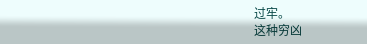过牢。
这种穷凶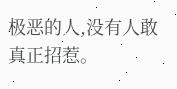极恶的人,没有人敢真正招惹。